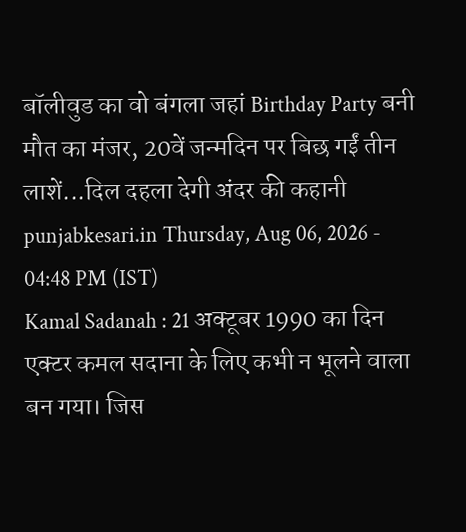बॉलीवुड का वो बंगला जहां Birthday Party बनी मौत का मंजर, 20वें जन्मदिन पर बिछ गईं तीन लाशें...दिल दहला देगी अंदर की कहानी
punjabkesari.in Thursday, Aug 06, 2026 - 04:48 PM (IST)
Kamal Sadanah : 21 अक्टूबर 1990 का दिन एक्टर कमल सदाना के लिए कभी न भूलने वाला बन गया। जिस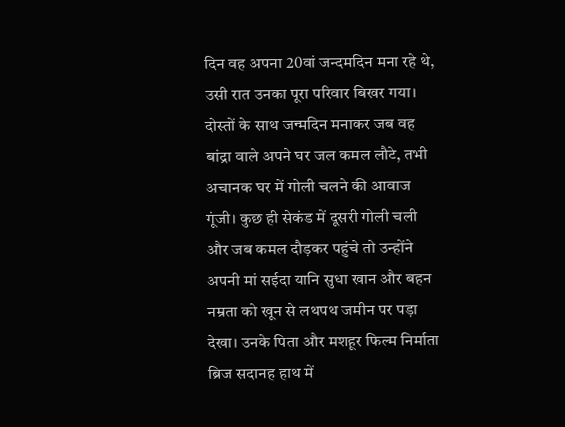दिन वह अपना 20वां जन्दमदिन मना रहे थे, उसी रात उनका पूरा परिवार बिखर गया। दोस्तों के साथ जन्मदिन मनाकर जब वह बांद्रा वाले अपने घर जल कमल लौटे, तभी अचानक घर में गोली चलने की आवाज गूंजी। कुछ ही सेकंड में दूसरी गोली चली और जब कमल दौड़कर पहुंचे तो उन्होंने अपनी मां सईदा यानि सुधा खान और बहन नम्रता को खून से लथपथ जमीन पर पड़ा देखा। उनके पिता और मशहूर फिल्म निर्माता ब्रिज सदानह हाथ में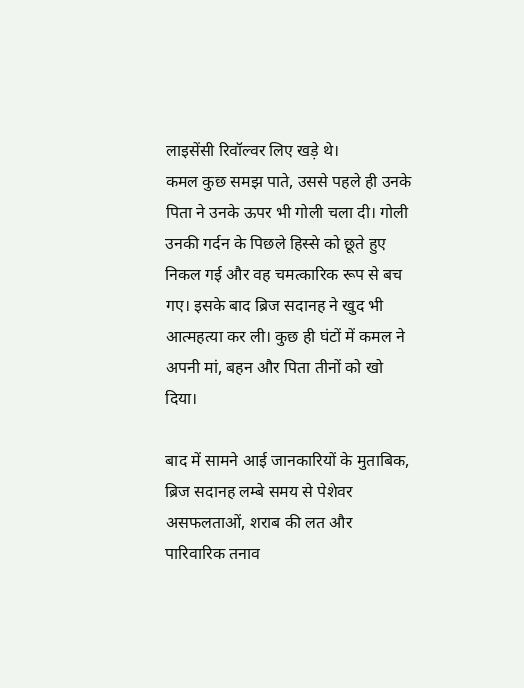लाइसेंसी रिवॉल्वर लिए खड़े थे।
कमल कुछ समझ पाते, उससे पहले ही उनके पिता ने उनके ऊपर भी गोली चला दी। गोली उनकी गर्दन के पिछले हिस्से को छूते हुए निकल गई और वह चमत्कारिक रूप से बच गए। इसके बाद ब्रिज सदानह ने खुद भी आत्महत्या कर ली। कुछ ही घंटों में कमल ने अपनी मां, बहन और पिता तीनों को खो दिया।

बाद में सामने आई जानकारियों के मुताबिक, ब्रिज सदानह लम्बे समय से पेशेवर असफलताओं, शराब की लत और पारिवारिक तनाव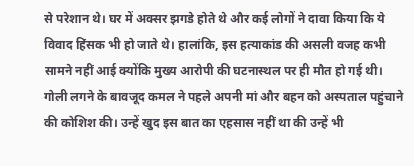से परेशान थे। घर में अक्सर झगडे होते थे और कई लोगों ने दावा किया कि ये विवाद हिंसक भी हो जाते थे। हालांकि, इस हत्याकांड की असली वजह कभी सामने नहीं आई क्योंकि मुख्य आरोपी की घटनास्थल पर ही मौत हो गई थी।
गोली लगने के बावजूद कमल ने पहले अपनी मां और बहन को अस्पताल पहुंचाने की कोशिश की। उन्हें खुद इस बात का एहसास नहीं था की उन्हें भी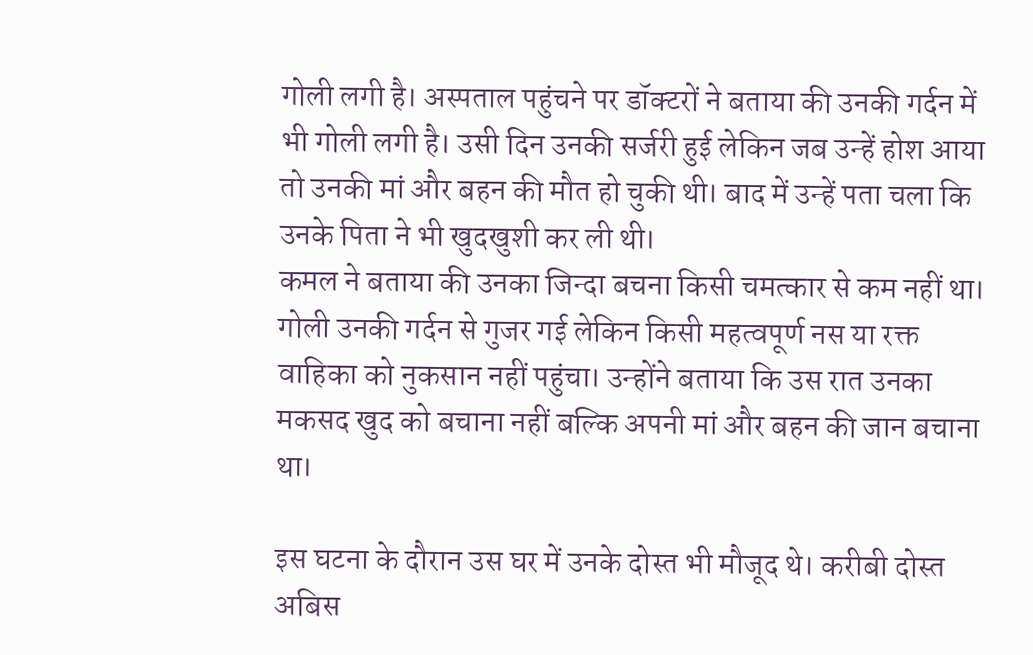गोली लगी है। अस्पताल पहुंचने पर डॉक्टरों ने बताया की उनकी गर्दन में भी गोली लगी है। उसी दिन उनकी सर्जरी हुई लेकिन जब उन्हें होश आया तो उनकी मां और बहन की मौत हो चुकी थी। बाद में उन्हें पता चला कि उनके पिता ने भी खुदखुशी कर ली थी।
कमल ने बताया की उनका जिन्दा बचना किसी चमत्कार से कम नहीं था। गोली उनकी गर्दन से गुजर गई लेकिन किसी महत्वपूर्ण नस या रक्त वाहिका को नुकसान नहीं पहुंचा। उन्होंने बताया कि उस रात उनका मकसद खुद को बचाना नहीं बल्कि अपनी मां और बहन की जान बचाना था।

इस घटना के दौरान उस घर में उनके दोस्त भी मौजूद थे। करीबी दोस्त अबिस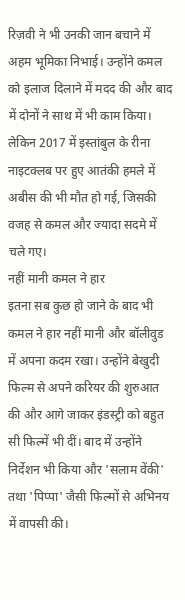रिज़वी ने भी उनकी जान बचाने में अहम भूमिका निभाई। उन्होंने कमल को इलाज दिलाने में मदद की और बाद में दोनों ने साथ में भी काम किया। लेकिन 2017 में इस्तांबुल के रीना नाइटक्लब पर हुए आतंकी हमले में अबीस की भी मौत हो गई, जिसकी वजह से कमल और ज्यादा सदमे में चले गए।
नहीं मानी कमल ने हार
इतना सब कुछ हो जाने के बाद भी कमल ने हार नहीं मानी और बॉलीवुड में अपना कदम रखा। उन्होंने बेखुदी फिल्म से अपने करियर की शुरुआत की और आगे जाकर इंडस्ट्री को बहुत सी फिल्में भी दीं। बाद में उन्होंने निर्देशन भी किया और 'सलाम वेंकी' तथा 'पिप्पा' जैसी फिल्मों से अभिनय में वापसी की।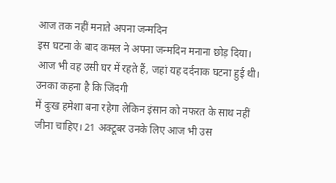आज तक नहीं मनाते अपना जन्मदिन
इस घटना के बाद कमल ने अपना जन्मदिन मनाना छोड़ दिया। आज भी वह उसी घर में रहते हैं, जहां यह दर्दनाक घटना हुई थी। उनका कहना है कि जिंदगी
में दुःख हमेशा बना रहेगा लेकिन इंसान को नफरत के साथ नहीं जीना चाहिए। 21 अक्टूबर उनके लिए आज भी उस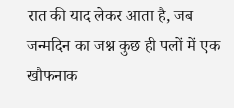रात की याद लेकर आता है, जब जन्मदिन का जश्न कुछ ही पलों में एक खौफनाक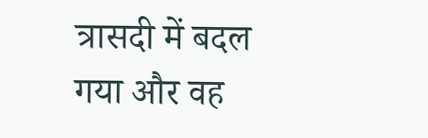त्रासदी में बदल गया और वह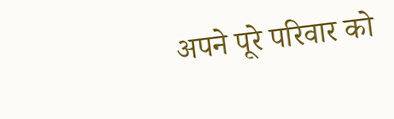अपने पूरे परिवार को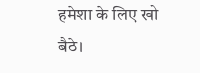हमेशा के लिए खो बैठे।